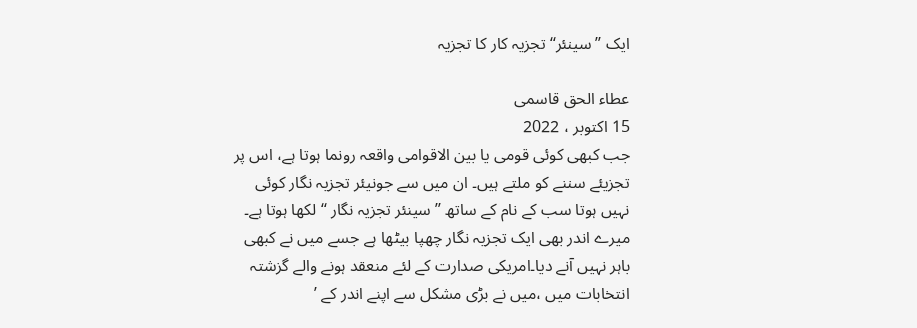ایک ’’سینئر‘‘ تجزیہ کار کا تجزیہ

عطاء الحق قاسمی
15 اکتوبر ، 2022
جب کبھی کوئی قومی یا بین الاقوامی واقعہ رونما ہوتا ہے، اس پر تجزیئے سننے کو ملتے ہیں۔ ان میں سے جونیئر تجزیہ نگار کوئی نہیں ہوتا سب کے نام کے ساتھ ’’سینئر تجزیہ نگار ‘‘لکھا ہوتا ہے۔ میرے اندر بھی ایک تجزیہ نگار چھپا بیٹھا ہے جسے میں نے کبھی باہر نہیں آنے دیا۔امریکی صدارت کے لئے منعقد ہونے والے گزشتہ انتخابات میں ،میں نے بڑی مشکل سے اپنے اندر کے ’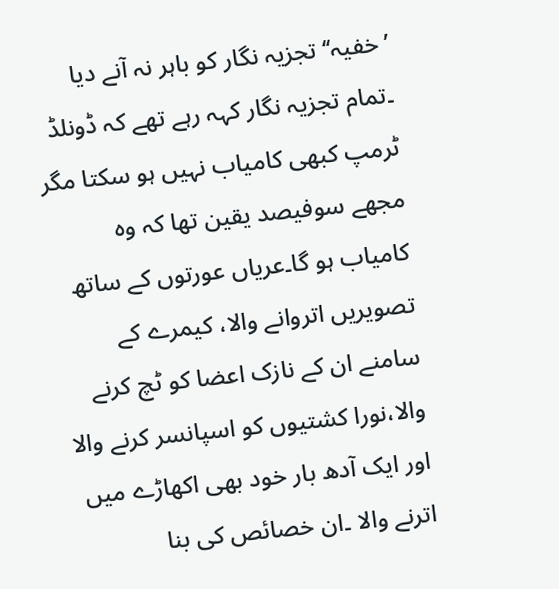’خفیہ‘‘ تجزیہ نگار کو باہر نہ آنے دیا ۔تمام تجزیہ نگار کہہ رہے تھے کہ ڈونلڈ ٹرمپ کبھی کامیاب نہیں ہو سکتا مگر مجھے سوفیصد یقین تھا کہ وہ کامیاب ہو گا۔عریاں عورتوں کے ساتھ تصویریں اتروانے والا، کیمرے کے سامنے ان کے نازک اعضا کو ٹچ کرنے والا،نورا کشتیوں کو اسپانسر کرنے والا اور ایک آدھ بار خود بھی اکھاڑے میں اترنے والا ۔ان خصائص کی بنا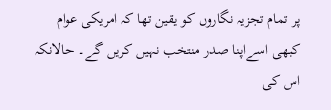پر تمام تجزیہ نگاروں کو یقین تھا کہ امریکی عوام کبھی اسےاپنا صدر منتخب نہیں کریں گے۔ حالانکہ اس کی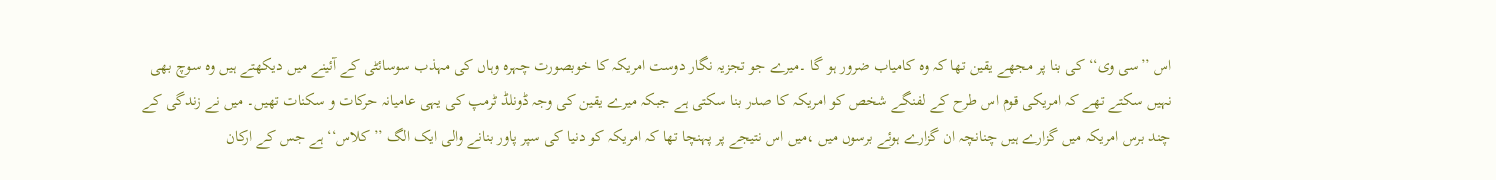اس ’’سی وی‘‘ کی بنا پر مجھے یقین تھا کہ وہ کامیاب ضرور ہو گا ۔میرے جو تجزیہ نگار دوست امریکہ کا خوبصورت چہرہ وہاں کی مہذب سوسائٹی کے آئینے میں دیکھتے ہیں وہ سوچ بھی نہیں سکتے تھے کہ امریکی قوم اس طرح کے لفنگے شخص کو امریکہ کا صدر بنا سکتی ہے جبکہ میرے یقین کی وجہ ڈونلڈ ٹرمپ کی یہی عامیانہ حرکات و سکنات تھیں۔ میں نے زندگی کے چند برس امریکہ میں گزارے ہیں چنانچہ ان گزارے ہوئے برسوں میں ،میں اس نتیجے پر پہنچا تھا کہ امریکہ کو دنیا کی سپر پاور بنانے والی ایک الگ ’’کلاس‘‘ ہے جس کے ارکان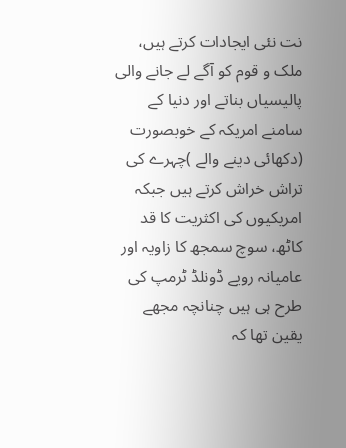نت نئی ایجادات کرتے ہیں، ملک و قوم کو آگے لے جانے والی پالیسیاں بناتے اور دنیا کے سامنے امریکہ کے خوبصورت (دکھائی دینے والے )چہرے کی تراش خراش کرتے ہیں جبکہ امریکیوں کی اکثریت کا قد کاٹھ، سوچ سمجھ کا زاویہ اور عامیانہ رویے ڈونلڈ ٹرمپ کی طرح ہی ہیں چنانچہ مجھے یقین تھا کہ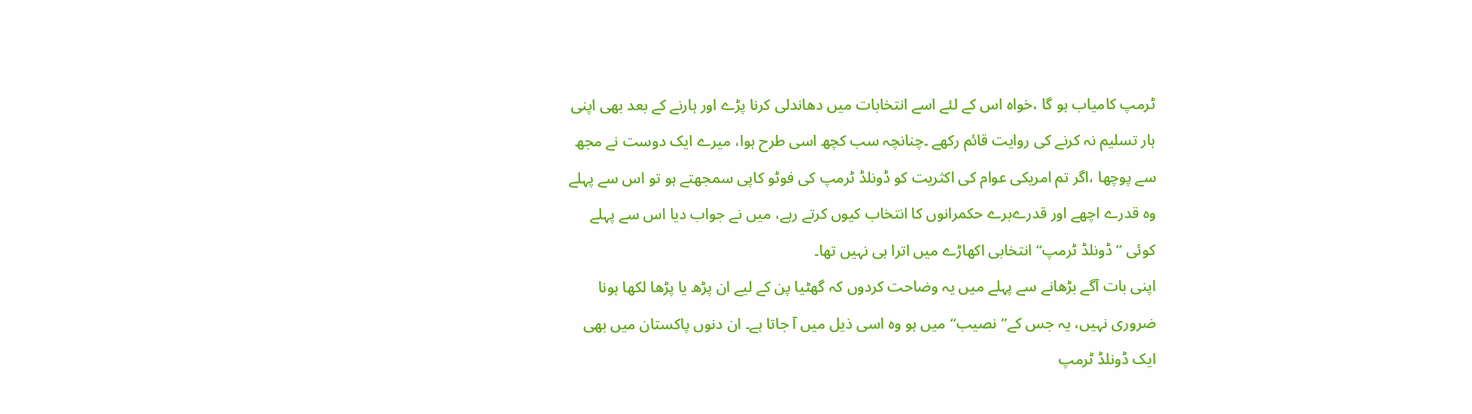ٹرمپ کامیاب ہو گا ،خواہ اس کے لئے اسے انتخابات میں دھاندلی کرنا پڑے اور ہارنے کے بعد بھی اپنی ہار تسلیم نہ کرنے کی روایت قائم رکھے ۔چنانچہ سب کچھ اسی طرح ہوا، میرے ایک دوست نے مجھ سے پوچھا ،اگر تم امریکی عوام کی اکثریت کو ڈونلڈ ٹرمپ کی فوٹو کاپی سمجھتے ہو تو اس سے پہلے وہ قدرے اچھے اور قدرےبرے حکمرانوں کا انتخاب کیوں کرتے رہے، میں نے جواب دیا اس سے پہلے کوئی ’’ڈونلڈ ٹرمپ‘‘ انتخابی اکھاڑے میں اترا ہی نہیں تھا۔
اپنی بات آگے بڑھانے سے پہلے میں یہ وضاحت کردوں کہ گھٹیا پن کے لیے ان پڑھ یا پڑھا لکھا ہونا ضروری نہیں، یہ جس کے’’نصیب‘‘ میں ہو وہ اسی ذیل میں آ جاتا ہے۔ ان دنوں پاکستان میں بھی ایک ڈونلڈ ٹرمپ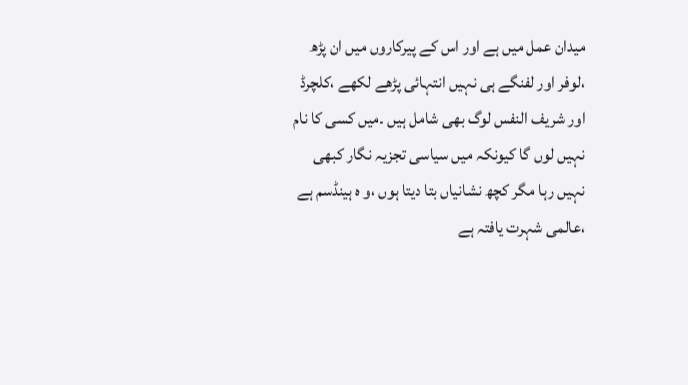میدان عمل میں ہے اور اس کے پیرکاروں میں ان پڑھ ،لوفر اور لفنگے ہی نہیں انتہائی پڑھے لکھے ،کلچرڈ اور شریف النفس لوگ بھی شامل ہیں ۔میں کسی کا نام نہیں لوں گا کیونکہ میں سیاسی تجزیہ نگار کبھی نہیں رہا مگر کچھ نشانیاں بتا دیتا ہوں ،و ہ ہینڈسم ہے ،عالمی شہرت یافتہ ہے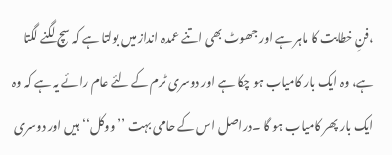،فنِ خطابت کا ماہر ہے اور جھوٹ بھی اتنے عمدہ انداز میں بولتا ہے کہ سچ لگنے لگتا ہے، وہ ایک بار کامیاب ہو چکا ہے اور دوسری ٹرم کے لئے عام رائے یہ ہے کہ وہ ایک بار پھر کامیاب ہو گا ۔دراصل اس کے حامی بہت ’’ووکل‘‘ہیں اور دوسری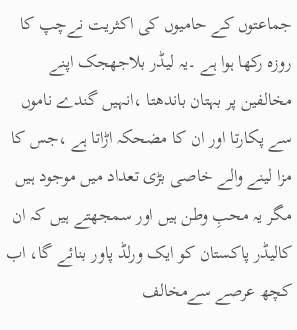جماعتوں کے حامیوں کی اکثریت نےچپ کا روزہ رکھا ہوا ہے ۔یہ لیڈر بلاجھجک اپنے مخالفین پر بہتان باندھتا ،انہیں گندے ناموں سے پکارتا اور ان کا مضحکہ اڑاتا ہے ،جس کا مزا لینے والے خاصی بڑی تعداد میں موجود ہیں مگر یہ محبِ وطن ہیں اور سمجھتے ہیں کہ ان کالیڈر پاکستان کو ایک ورلڈ پاور بنائے گا، اب کچھ عرصے سےمخالف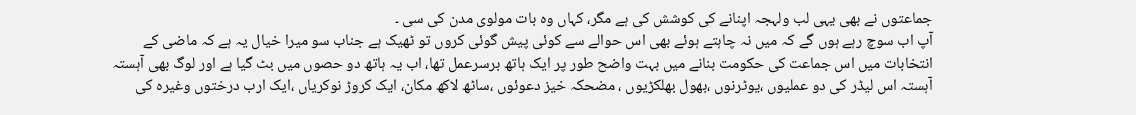جماعتوں نے بھی یہی لب ولہجہ اپنانے کی کوشش کی ہے مگر، کہاں وہ بات مولوی مدن کی سی ۔
آپ اب سوچ رہے ہوں گے کہ میں نہ چاہتے ہوئے بھی اس حوالے سے کوئی پیش گوئی کروں تو ٹھیک ہے جناب سو میرا خیال یہ ہے کہ ماضی کے انتخابات میں اس جماعت کی حکومت بنانے میں بہت واضح طور پر ایک ہاتھ برسرعمل تھا، اب یہ ہاتھ دو حصوں میں بٹ گیا ہے اور لوگ بھی آہستہ آہستہ اس لیڈر کی دو عملیوں ،یوٹرنوں ،بھول بھلکڑیوں ، مضحکہ خیز دعوئوں ،ساٹھ لاکھ مکان، ایک کروڑ نوکریاں ،ایک ارب درختوں وغیرہ کی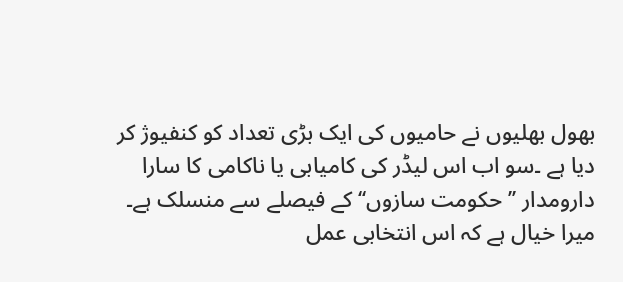بھول بھلیوں نے حامیوں کی ایک بڑی تعداد کو کنفیوژ کر دیا ہے ۔سو اب اس لیڈر کی کامیابی یا ناکامی کا سارا دارومدار ’’حکومت سازوں‘‘ کے فیصلے سے منسلک ہے۔ میرا خیال ہے کہ اس انتخابی عمل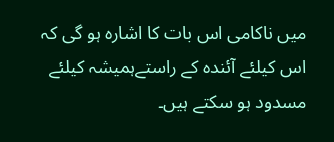میں ناکامی اس بات کا اشارہ ہو گی کہ اس کیلئے آئندہ کے راستےہمیشہ کیلئے مسدود ہو سکتے ہیں۔